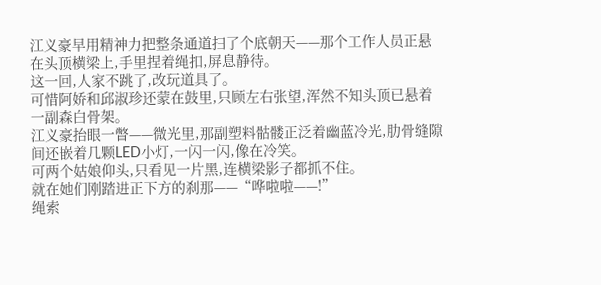江义豪早用精神力把整条通道扫了个底朝天——那个工作人员正悬在头顶横梁上,手里捏着绳扣,屏息静待。
这一回,人家不跳了,改玩道具了。
可惜阿娇和邱淑珍还蒙在鼓里,只顾左右张望,浑然不知头顶已悬着一副森白骨架。
江义豪抬眼一瞥——微光里,那副塑料骷髅正泛着幽蓝冷光,肋骨缝隙间还嵌着几颗LED小灯,一闪一闪,像在冷笑。
可两个姑娘仰头,只看见一片黑,连横梁影子都抓不住。
就在她们刚踏进正下方的刹那——“哗啦啦——!”
绳索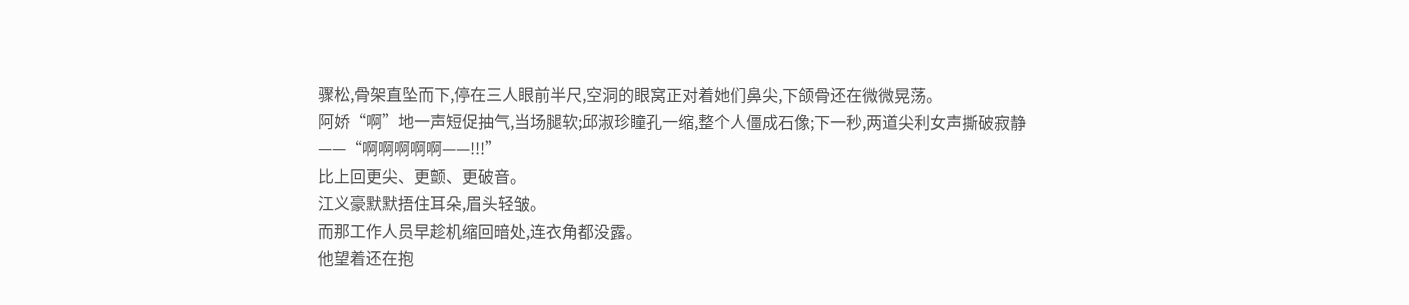骤松,骨架直坠而下,停在三人眼前半尺,空洞的眼窝正对着她们鼻尖,下颌骨还在微微晃荡。
阿娇“啊”地一声短促抽气,当场腿软;邱淑珍瞳孔一缩,整个人僵成石像;下一秒,两道尖利女声撕破寂静——“啊啊啊啊啊——!!!”
比上回更尖、更颤、更破音。
江义豪默默捂住耳朵,眉头轻皱。
而那工作人员早趁机缩回暗处,连衣角都没露。
他望着还在抱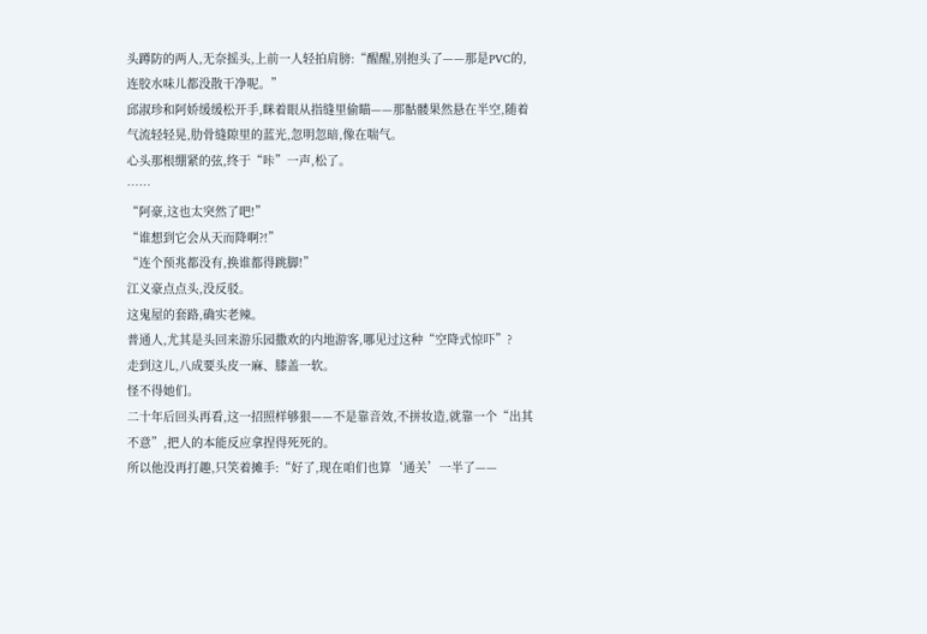头蹲防的两人,无奈摇头,上前一人轻拍肩膀:“醒醒,别抱头了——那是PVC的,连胶水味儿都没散干净呢。”
邱淑珍和阿娇缓缓松开手,眯着眼从指缝里偷瞄——那骷髅果然悬在半空,随着气流轻轻晃,肋骨缝隙里的蓝光,忽明忽暗,像在喘气。
心头那根绷紧的弦,终于“咔”一声,松了。
……
“阿豪,这也太突然了吧!”
“谁想到它会从天而降啊?!”
“连个预兆都没有,换谁都得跳脚!”
江义豪点点头,没反驳。
这鬼屋的套路,确实老辣。
普通人,尤其是头回来游乐园撒欢的内地游客,哪见过这种“空降式惊吓”?
走到这儿,八成要头皮一麻、膝盖一软。
怪不得她们。
二十年后回头再看,这一招照样够狠——不是靠音效,不拼妆造,就靠一个“出其不意”,把人的本能反应拿捏得死死的。
所以他没再打趣,只笑着摊手:“好了,现在咱们也算‘通关’一半了——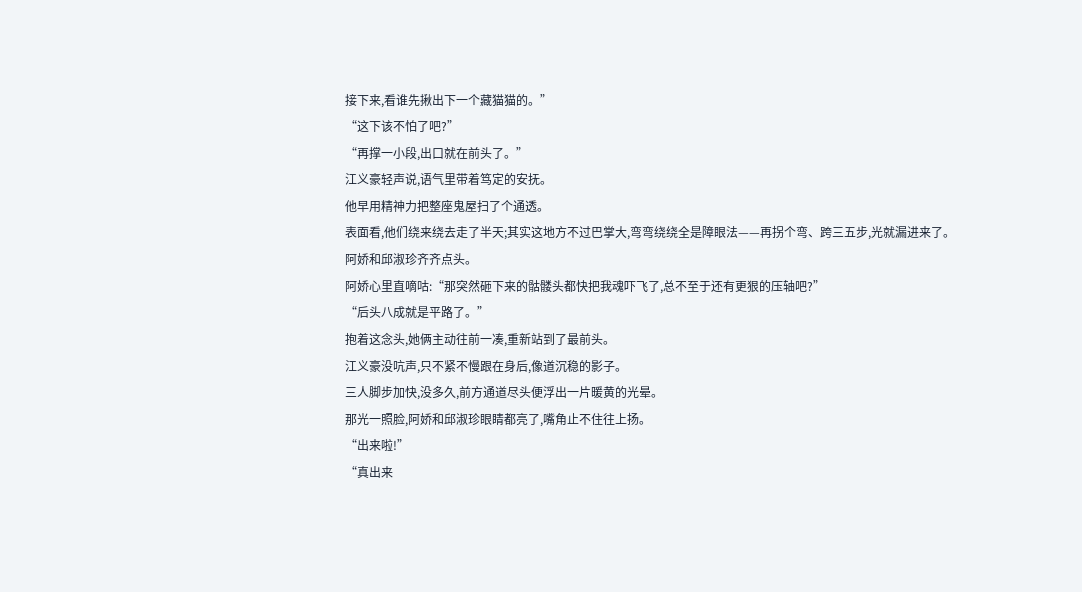接下来,看谁先揪出下一个藏猫猫的。”
“这下该不怕了吧?”
“再撑一小段,出口就在前头了。”
江义豪轻声说,语气里带着笃定的安抚。
他早用精神力把整座鬼屋扫了个通透。
表面看,他们绕来绕去走了半天;其实这地方不过巴掌大,弯弯绕绕全是障眼法——再拐个弯、跨三五步,光就漏进来了。
阿娇和邱淑珍齐齐点头。
阿娇心里直嘀咕:“那突然砸下来的骷髅头都快把我魂吓飞了,总不至于还有更狠的压轴吧?”
“后头八成就是平路了。”
抱着这念头,她俩主动往前一凑,重新站到了最前头。
江义豪没吭声,只不紧不慢跟在身后,像道沉稳的影子。
三人脚步加快,没多久,前方通道尽头便浮出一片暖黄的光晕。
那光一照脸,阿娇和邱淑珍眼睛都亮了,嘴角止不住往上扬。
“出来啦!”
“真出来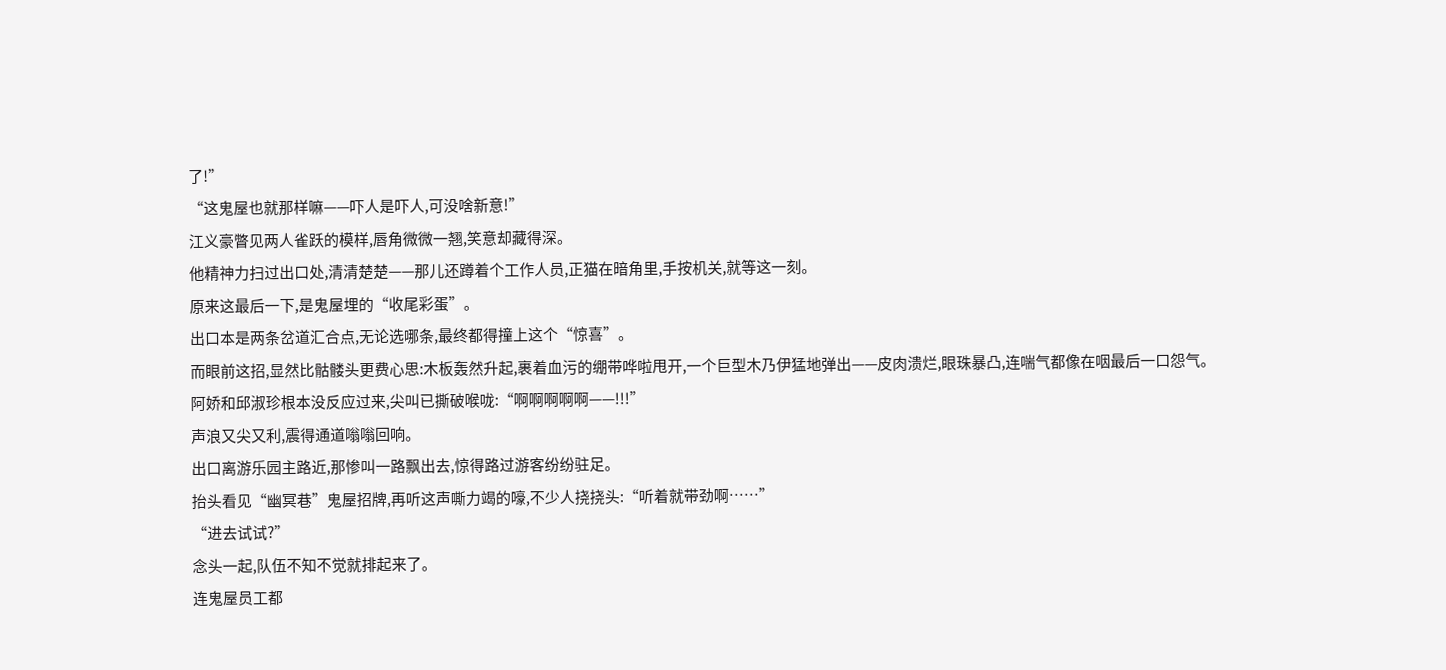了!”
“这鬼屋也就那样嘛——吓人是吓人,可没啥新意!”
江义豪瞥见两人雀跃的模样,唇角微微一翘,笑意却藏得深。
他精神力扫过出口处,清清楚楚——那儿还蹲着个工作人员,正猫在暗角里,手按机关,就等这一刻。
原来这最后一下,是鬼屋埋的“收尾彩蛋”。
出口本是两条岔道汇合点,无论选哪条,最终都得撞上这个“惊喜”。
而眼前这招,显然比骷髅头更费心思:木板轰然升起,裹着血污的绷带哗啦甩开,一个巨型木乃伊猛地弹出——皮肉溃烂,眼珠暴凸,连喘气都像在咽最后一口怨气。
阿娇和邱淑珍根本没反应过来,尖叫已撕破喉咙:“啊啊啊啊啊——!!!”
声浪又尖又利,震得通道嗡嗡回响。
出口离游乐园主路近,那惨叫一路飘出去,惊得路过游客纷纷驻足。
抬头看见“幽冥巷”鬼屋招牌,再听这声嘶力竭的嚎,不少人挠挠头:“听着就带劲啊……”
“进去试试?”
念头一起,队伍不知不觉就排起来了。
连鬼屋员工都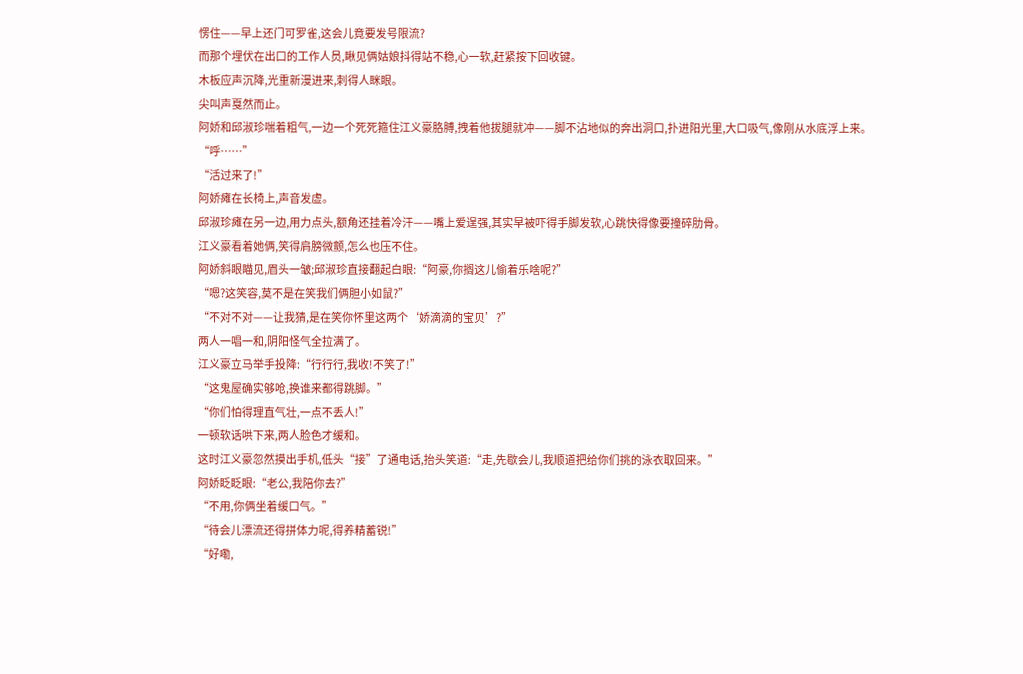愣住——早上还门可罗雀,这会儿竟要发号限流?
而那个埋伏在出口的工作人员,瞅见俩姑娘抖得站不稳,心一软,赶紧按下回收键。
木板应声沉降,光重新漫进来,刺得人眯眼。
尖叫声戛然而止。
阿娇和邱淑珍喘着粗气,一边一个死死箍住江义豪胳膊,拽着他拔腿就冲——脚不沾地似的奔出洞口,扑进阳光里,大口吸气,像刚从水底浮上来。
“呼……”
“活过来了!”
阿娇瘫在长椅上,声音发虚。
邱淑珍瘫在另一边,用力点头,额角还挂着冷汗——嘴上爱逞强,其实早被吓得手脚发软,心跳快得像要撞碎肋骨。
江义豪看着她俩,笑得肩膀微颤,怎么也压不住。
阿娇斜眼瞄见,眉头一皱;邱淑珍直接翻起白眼:“阿豪,你搁这儿偷着乐啥呢?”
“嗯?这笑容,莫不是在笑我们俩胆小如鼠?”
“不对不对——让我猜,是在笑你怀里这两个‘娇滴滴的宝贝’?”
两人一唱一和,阴阳怪气全拉满了。
江义豪立马举手投降:“行行行,我收!不笑了!”
“这鬼屋确实够呛,换谁来都得跳脚。”
“你们怕得理直气壮,一点不丢人!”
一顿软话哄下来,两人脸色才缓和。
这时江义豪忽然摸出手机,低头“接”了通电话,抬头笑道:“走,先歇会儿,我顺道把给你们挑的泳衣取回来。”
阿娇眨眨眼:“老公,我陪你去?”
“不用,你俩坐着缓口气。”
“待会儿漂流还得拼体力呢,得养精蓄锐!”
“好嘞,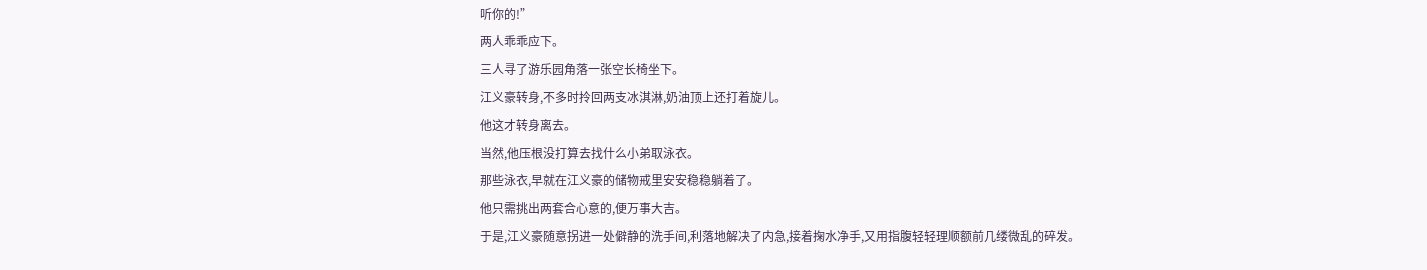听你的!”
两人乖乖应下。
三人寻了游乐园角落一张空长椅坐下。
江义豪转身,不多时拎回两支冰淇淋,奶油顶上还打着旋儿。
他这才转身离去。
当然,他压根没打算去找什么小弟取泳衣。
那些泳衣,早就在江义豪的储物戒里安安稳稳躺着了。
他只需挑出两套合心意的,便万事大吉。
于是,江义豪随意拐进一处僻静的洗手间,利落地解决了内急,接着掬水净手,又用指腹轻轻理顺额前几缕微乱的碎发。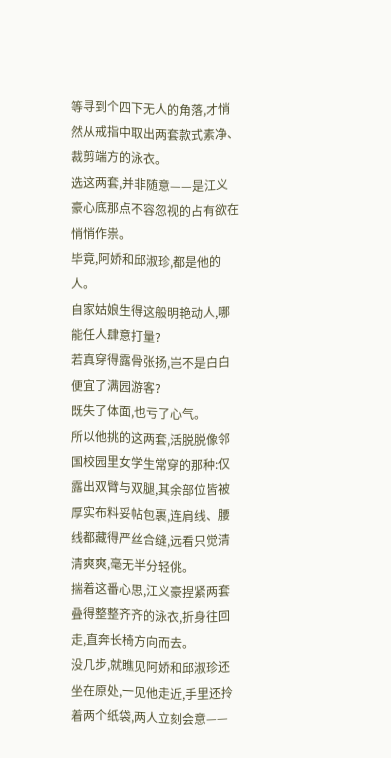等寻到个四下无人的角落,才悄然从戒指中取出两套款式素净、裁剪端方的泳衣。
选这两套,并非随意——是江义豪心底那点不容忽视的占有欲在悄悄作祟。
毕竟,阿娇和邱淑珍,都是他的人。
自家姑娘生得这般明艳动人,哪能任人肆意打量?
若真穿得露骨张扬,岂不是白白便宜了满园游客?
既失了体面,也亏了心气。
所以他挑的这两套,活脱脱像邻国校园里女学生常穿的那种:仅露出双臂与双腿,其余部位皆被厚实布料妥帖包裹,连肩线、腰线都藏得严丝合缝,远看只觉清清爽爽,毫无半分轻佻。
揣着这番心思,江义豪捏紧两套叠得整整齐齐的泳衣,折身往回走,直奔长椅方向而去。
没几步,就瞧见阿娇和邱淑珍还坐在原处,一见他走近,手里还拎着两个纸袋,两人立刻会意——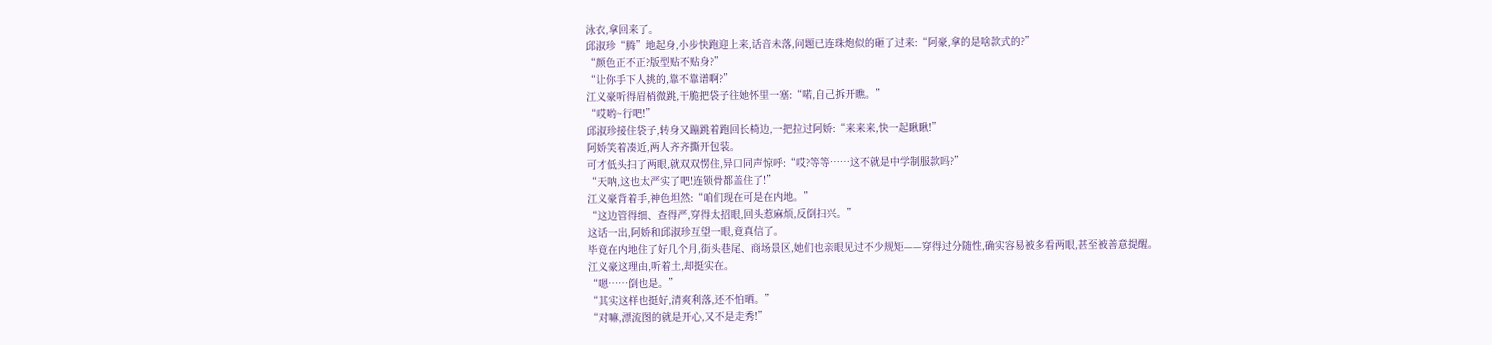泳衣,拿回来了。
邱淑珍“腾”地起身,小步快跑迎上来,话音未落,问题已连珠炮似的砸了过来:“阿豪,拿的是啥款式的?”
“颜色正不正?版型贴不贴身?”
“让你手下人挑的,靠不靠谱啊?”
江义豪听得眉梢微跳,干脆把袋子往她怀里一塞:“喏,自己拆开瞧。”
“哎哟~行吧!”
邱淑珍接住袋子,转身又蹦跳着跑回长椅边,一把拉过阿娇:“来来来,快一起瞅瞅!”
阿娇笑着凑近,两人齐齐撕开包装。
可才低头扫了两眼,就双双愣住,异口同声惊呼:“哎?等等……这不就是中学制服款吗?”
“天呐,这也太严实了吧!连锁骨都盖住了!”
江义豪背着手,神色坦然:“咱们现在可是在内地。”
“这边管得细、查得严,穿得太招眼,回头惹麻烦,反倒扫兴。”
这话一出,阿娇和邱淑珍互望一眼,竟真信了。
毕竟在内地住了好几个月,街头巷尾、商场景区,她们也亲眼见过不少规矩——穿得过分随性,确实容易被多看两眼,甚至被善意提醒。
江义豪这理由,听着土,却挺实在。
“嗯……倒也是。”
“其实这样也挺好,清爽利落,还不怕晒。”
“对嘛,漂流图的就是开心,又不是走秀!”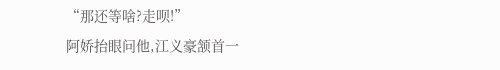“那还等啥?走呗!”
阿娇抬眼问他,江义豪颔首一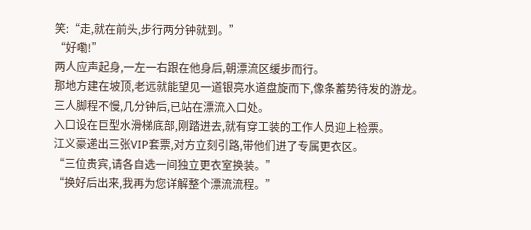笑:“走,就在前头,步行两分钟就到。”
“好嘞!”
两人应声起身,一左一右跟在他身后,朝漂流区缓步而行。
那地方建在坡顶,老远就能望见一道银亮水道盘旋而下,像条蓄势待发的游龙。
三人脚程不慢,几分钟后,已站在漂流入口处。
入口设在巨型水滑梯底部,刚踏进去,就有穿工装的工作人员迎上检票。
江义豪递出三张VIP套票,对方立刻引路,带他们进了专属更衣区。
“三位贵宾,请各自选一间独立更衣室换装。”
“换好后出来,我再为您详解整个漂流流程。”